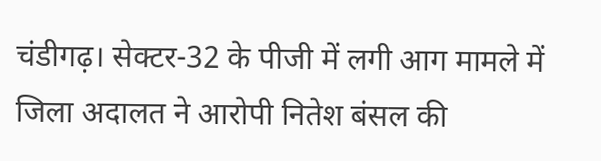चंडीगढ़। सेक्टर-32 के पीजी में लगी आग मामले में जिला अदालत ने आरोपी नितेश बंसल की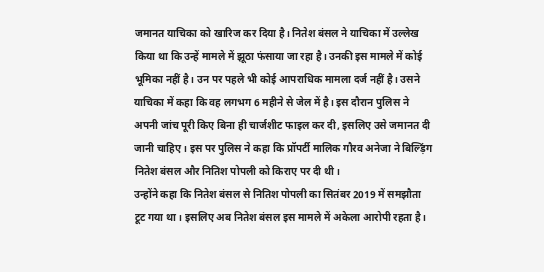जमानत याचिका को खारिज कर दिया है। नितेश बंसल ने याचिका में उल्लेख किया था कि उन्हें मामले में झूठा फंसाया जा रहा है। उनकी इस मामले में कोई भूमिका नहीं है। उन पर पहले भी कोई आपराधिक मामला दर्ज नहीं है। उसने याचिका में कहा कि वह लगभग 6 महीने से जेल में है। इस दौरान पुलिस ने अपनी जांच पूरी किए बिना ही चार्जशीट फाइल कर दी, इसलिए उसे जमानत दी जानी चाहिए। इस पर पुलिस ने कहा कि प्रॉपर्टी मालिक गौरव अनेजा ने बिल्ड़िंग नितेश बंसल और नितिश पोपली को किराए पर दी थी।
उन्होंने कहा कि नितेश बंसल से नितिश पोपली का सितंबर 2019 में समझौता टूट गया था। इसलिए अब नितेश बंसल इस मामले में अकेला आरोपी रहता है।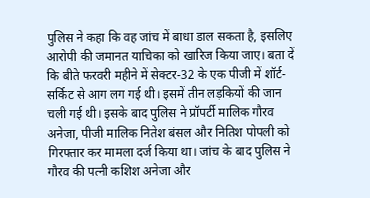पुलिस ने कहा कि वह जांच में बाधा डाल सकता है, इसलिए आरोपी की जमानत याचिका को खारिज किया जाए। बता दें कि बीते फरवरी महीने में सेक्टर-32 के एक पीजी में शॉर्ट-सर्किट से आग लग गई थी। इसमें तीन लड़कियों की जान चली गई थी। इसके बाद पुलिस ने प्रॉपर्टी मालिक गौरव अनेजा, पीजी मालिक नितेश बंसल और नितिश पोपली को गिरफ्तार कर मामला दर्ज किया था। जांच के बाद पुलिस ने गौरव की पत्नी कशिश अनेजा और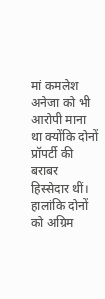मां कमलेश अनेजा को भी आरोपी माना था क्योंकि दोनों प्रॉपर्टी की बराबर हिस्सेदार थीं। हालांकि दोनों को अग्रिम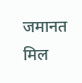जमानत मिल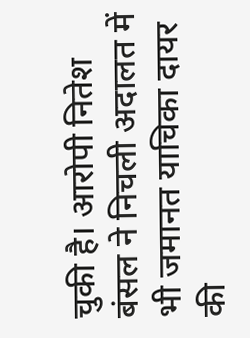चुकी है। आरोपी नितेश बंसल ने निचली अदालत में भी जमानत याचिका दायर की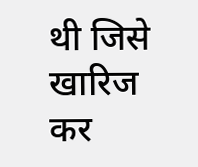थी जिसे खारिज कर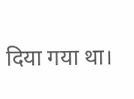दिया गया था।